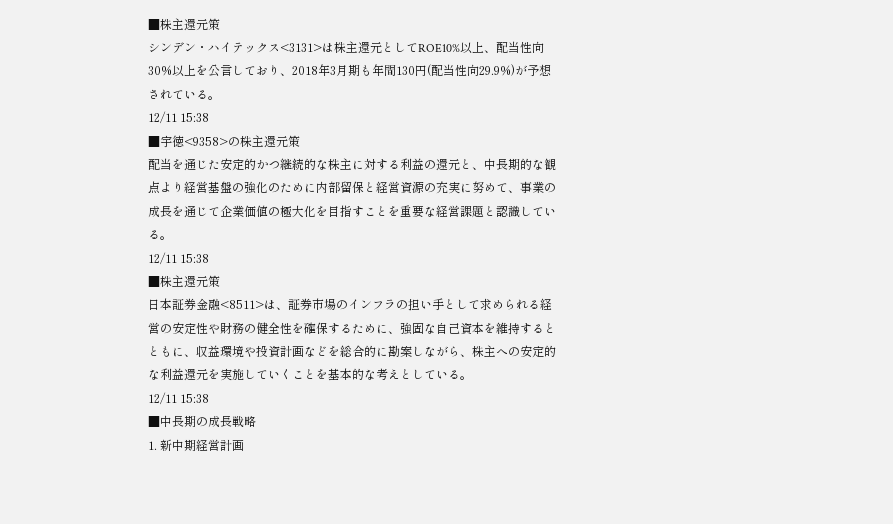■株主還元策
シンデン・ハイテックス<3131>は株主還元としてROE10%以上、配当性向30%以上を公言しており、2018年3月期も年間130円(配当性向29.9%)が予想されている。
12/11 15:38
■宇徳<9358>の株主還元策
配当を通じた安定的かつ継続的な株主に対する利益の還元と、中長期的な観点より経営基盤の強化のために内部留保と経営資源の充実に努めて、事業の成長を通じて企業価値の極大化を目指すことを重要な経営課題と認識している。
12/11 15:38
■株主還元策
日本証券金融<8511>は、証券市場のインフラの担い手として求められる経営の安定性や財務の健全性を確保するために、強固な自己資本を維持するとともに、収益環境や投資計画などを総合的に勘案しながら、株主への安定的な利益還元を実施していくことを基本的な考えとしている。
12/11 15:38
■中長期の成長戦略
1. 新中期経営計画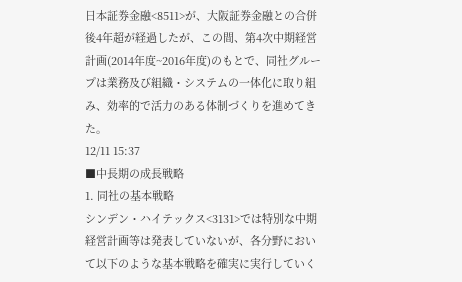日本証券金融<8511>が、大阪証券金融との合併後4年超が経過したが、この間、第4次中期経営計画(2014年度~2016年度)のもとで、同社グループは業務及び組織・システムの一体化に取り組み、効率的で活力のある体制づくりを進めてきた。
12/11 15:37
■中長期の成長戦略
1. 同社の基本戦略
シンデン・ハイテックス<3131>では特別な中期経営計画等は発表していないが、各分野において以下のような基本戦略を確実に実行していく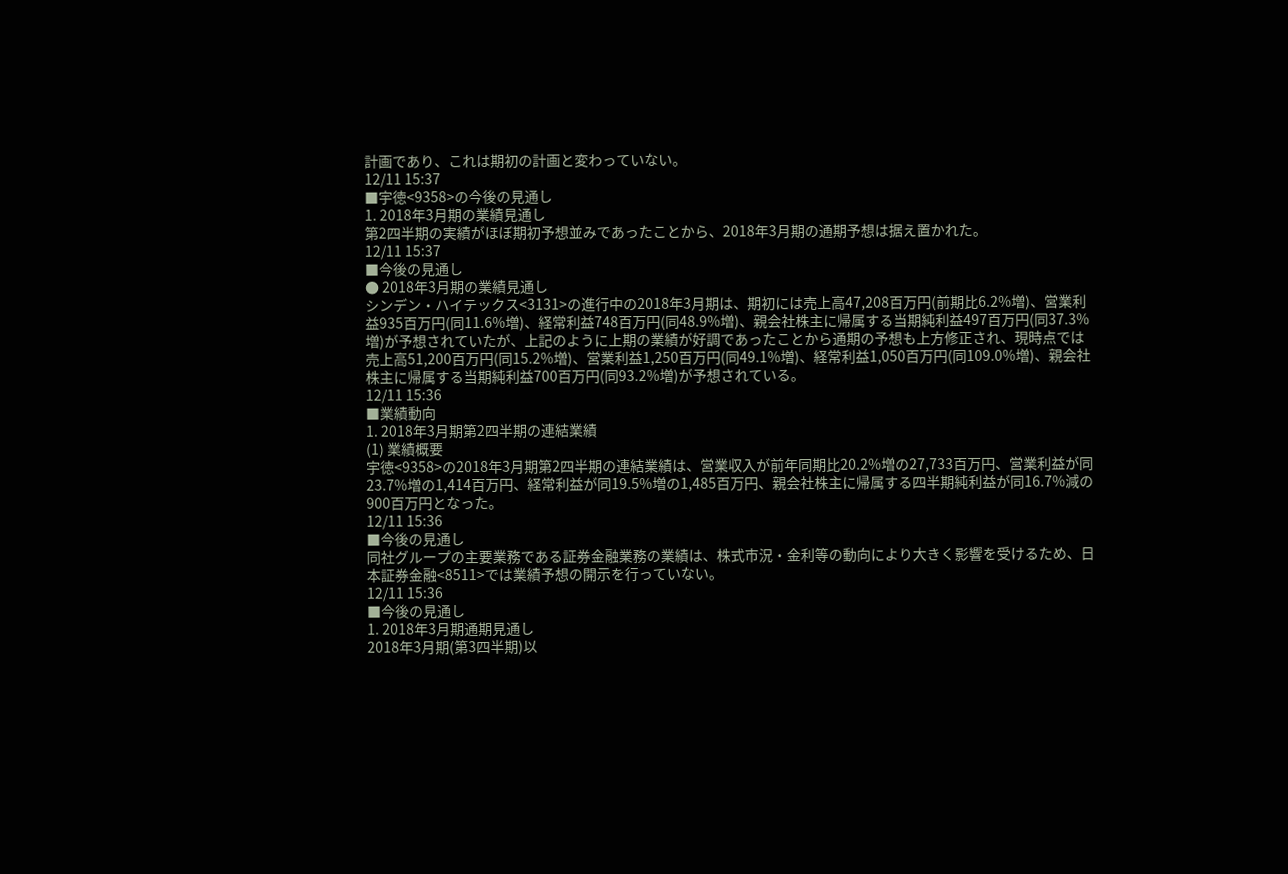計画であり、これは期初の計画と変わっていない。
12/11 15:37
■宇徳<9358>の今後の見通し
1. 2018年3月期の業績見通し
第2四半期の実績がほぼ期初予想並みであったことから、2018年3月期の通期予想は据え置かれた。
12/11 15:37
■今後の見通し
● 2018年3月期の業績見通し
シンデン・ハイテックス<3131>の進行中の2018年3月期は、期初には売上高47,208百万円(前期比6.2%増)、営業利益935百万円(同11.6%増)、経常利益748百万円(同48.9%増)、親会社株主に帰属する当期純利益497百万円(同37.3%増)が予想されていたが、上記のように上期の業績が好調であったことから通期の予想も上方修正され、現時点では売上高51,200百万円(同15.2%増)、営業利益1,250百万円(同49.1%増)、経常利益1,050百万円(同109.0%増)、親会社株主に帰属する当期純利益700百万円(同93.2%増)が予想されている。
12/11 15:36
■業績動向
1. 2018年3月期第2四半期の連結業績
(1) 業績概要
宇徳<9358>の2018年3月期第2四半期の連結業績は、営業収入が前年同期比20.2%増の27,733百万円、営業利益が同23.7%増の1,414百万円、経常利益が同19.5%増の1,485百万円、親会社株主に帰属する四半期純利益が同16.7%減の900百万円となった。
12/11 15:36
■今後の見通し
同社グループの主要業務である証券金融業務の業績は、株式市況・金利等の動向により大きく影響を受けるため、日本証券金融<8511>では業績予想の開示を行っていない。
12/11 15:36
■今後の見通し
1. 2018年3月期通期見通し
2018年3月期(第3四半期)以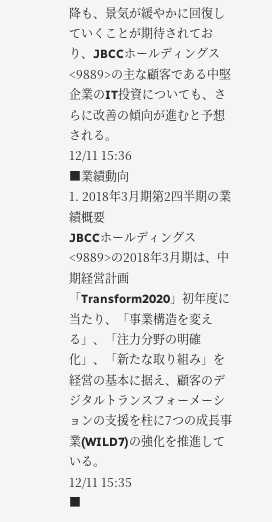降も、景気が緩やかに回復していくことが期待されており、JBCCホールディングス<9889>の主な顧客である中堅企業のIT投資についても、さらに改善の傾向が進むと予想される。
12/11 15:36
■業績動向
1. 2018年3月期第2四半期の業績概要
JBCCホールディングス<9889>の2018年3月期は、中期経営計画「Transform2020」初年度に当たり、「事業構造を変える」、「注力分野の明確化」、「新たな取り組み」を経営の基本に据え、顧客のデジタルトランスフォーメーションの支援を柱に7つの成長事業(WILD7)の強化を推進している。
12/11 15:35
■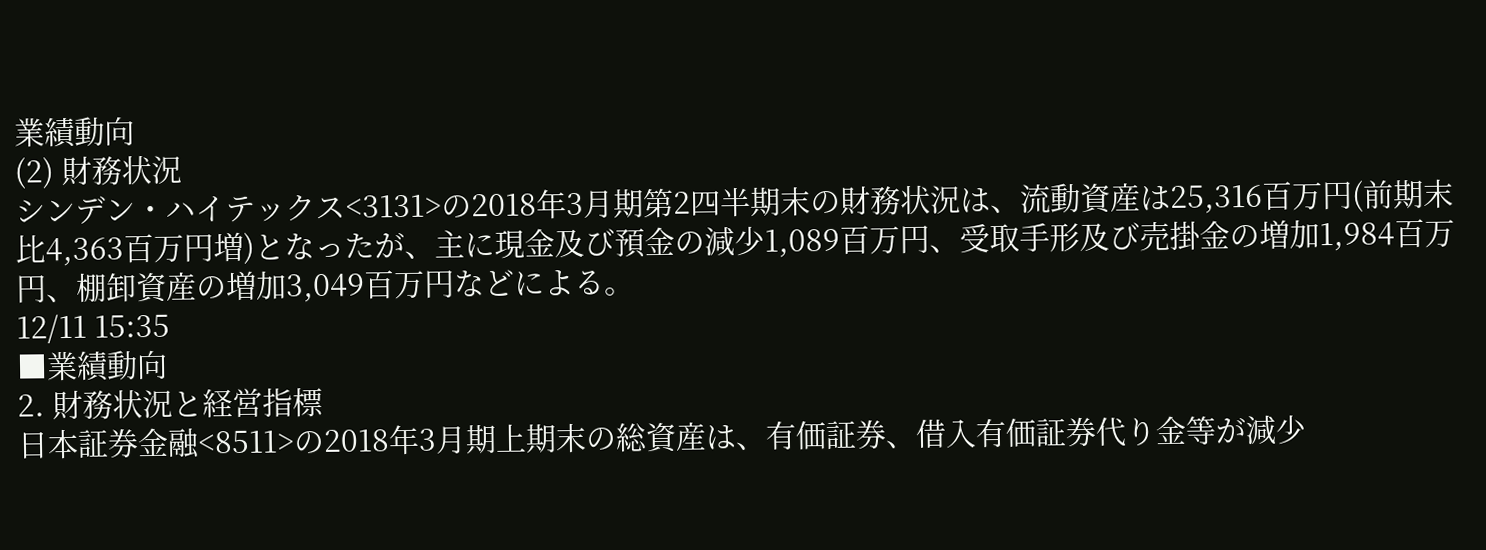業績動向
(2) 財務状況
シンデン・ハイテックス<3131>の2018年3月期第2四半期末の財務状況は、流動資産は25,316百万円(前期末比4,363百万円増)となったが、主に現金及び預金の減少1,089百万円、受取手形及び売掛金の増加1,984百万円、棚卸資産の増加3,049百万円などによる。
12/11 15:35
■業績動向
2. 財務状況と経営指標
日本証券金融<8511>の2018年3月期上期末の総資産は、有価証券、借入有価証券代り金等が減少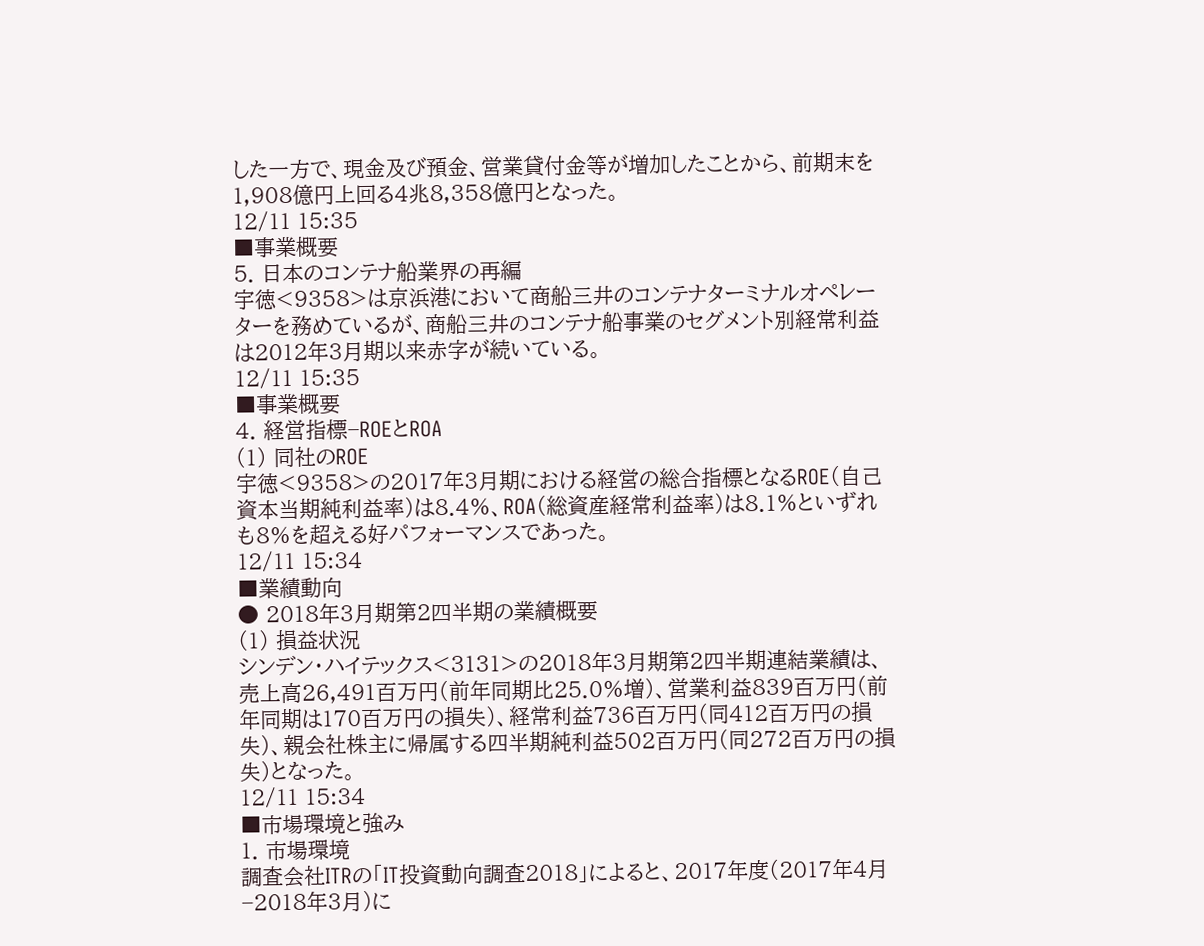した一方で、現金及び預金、営業貸付金等が増加したことから、前期末を1,908億円上回る4兆8,358億円となった。
12/11 15:35
■事業概要
5. 日本のコンテナ船業界の再編
宇徳<9358>は京浜港において商船三井のコンテナターミナルオペレーターを務めているが、商船三井のコンテナ船事業のセグメント別経常利益は2012年3月期以来赤字が続いている。
12/11 15:35
■事業概要
4. 経営指標−ROEとROA
(1) 同社のROE
宇徳<9358>の2017年3月期における経営の総合指標となるROE(自己資本当期純利益率)は8.4%、ROA(総資産経常利益率)は8.1%といずれも8%を超える好パフォーマンスであった。
12/11 15:34
■業績動向
● 2018年3月期第2四半期の業績概要
(1) 損益状況
シンデン・ハイテックス<3131>の2018年3月期第2四半期連結業績は、売上高26,491百万円(前年同期比25.0%増)、営業利益839百万円(前年同期は170百万円の損失)、経常利益736百万円(同412百万円の損失)、親会社株主に帰属する四半期純利益502百万円(同272百万円の損失)となった。
12/11 15:34
■市場環境と強み
1. 市場環境
調査会社ITRの「IT投資動向調査2018」によると、2017年度(2017年4月−2018年3月)に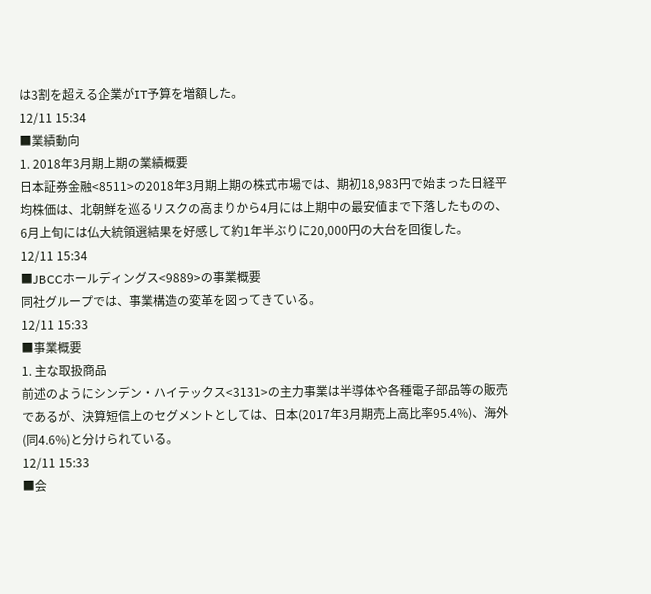は3割を超える企業がIT予算を増額した。
12/11 15:34
■業績動向
1. 2018年3月期上期の業績概要
日本証券金融<8511>の2018年3月期上期の株式市場では、期初18,983円で始まった日経平均株価は、北朝鮮を巡るリスクの高まりから4月には上期中の最安値まで下落したものの、6月上旬には仏大統領選結果を好感して約1年半ぶりに20,000円の大台を回復した。
12/11 15:34
■JBCCホールディングス<9889>の事業概要
同社グループでは、事業構造の変革を図ってきている。
12/11 15:33
■事業概要
1. 主な取扱商品
前述のようにシンデン・ハイテックス<3131>の主力事業は半導体や各種電子部品等の販売であるが、決算短信上のセグメントとしては、日本(2017年3月期売上高比率95.4%)、海外(同4.6%)と分けられている。
12/11 15:33
■会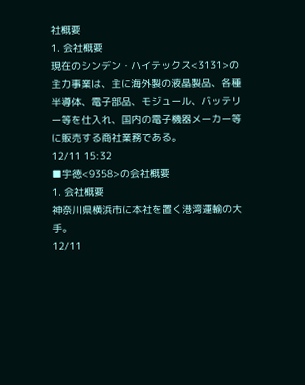社概要
1. 会社概要
現在のシンデン・ハイテックス<3131>の主力事業は、主に海外製の液晶製品、各種半導体、電子部品、モジュール、バッテリー等を仕入れ、国内の電子機器メーカー等に販売する商社業務である。
12/11 15:32
■宇徳<9358>の会社概要
1. 会社概要
神奈川県横浜市に本社を置く港湾運輸の大手。
12/11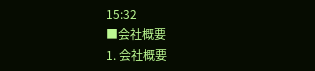15:32
■会社概要
1. 会社概要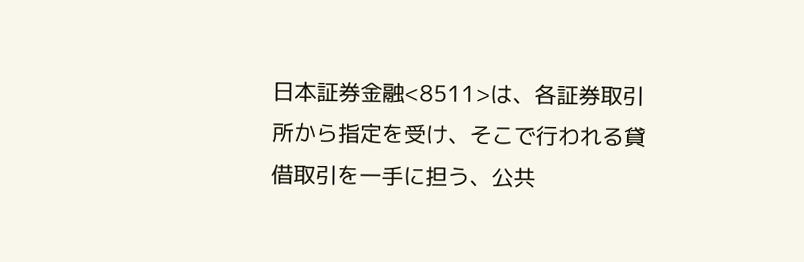日本証券金融<8511>は、各証券取引所から指定を受け、そこで行われる貸借取引を一手に担う、公共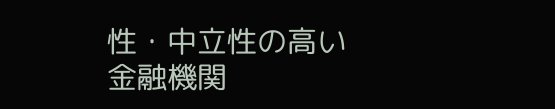性・中立性の高い金融機関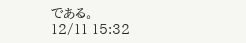である。
12/11 15:32